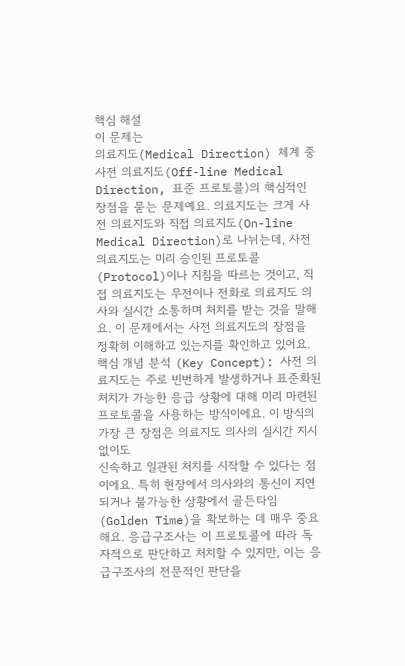핵심 해설
이 문제는
의료지도(Medical Direction) 체계 중
사전 의료지도(Off-line Medical Direction, 표준 프로토콜)의 핵심적인 장점을 묻는 문제예요. 의료지도는 크게 사전 의료지도와 직접 의료지도(On-line Medical Direction)로 나뉘는데, 사전 의료지도는 미리 승인된 프로토콜(Protocol)이나 지침을 따르는 것이고, 직접 의료지도는 무전이나 전화로 의료지도 의사와 실시간 소통하며 처치를 받는 것을 말해요. 이 문제에서는 사전 의료지도의 장점을 정확히 이해하고 있는지를 확인하고 있어요.
핵심 개념 분석 (Key Concept): 사전 의료지도는 주로 빈번하게 발생하거나 표준화된 처치가 가능한 응급 상황에 대해 미리 마련된 프로토콜을 사용하는 방식이에요. 이 방식의 가장 큰 장점은 의료지도 의사의 실시간 지시 없이도
신속하고 일관된 처치를 시작할 수 있다는 점이에요. 특히 현장에서 의사와의 통신이 지연되거나 불가능한 상황에서 골든타임(Golden Time)을 확보하는 데 매우 중요해요. 응급구조사는 이 프로토콜에 따라 독자적으로 판단하고 처치할 수 있지만, 이는 응급구조사의 전문적인 판단을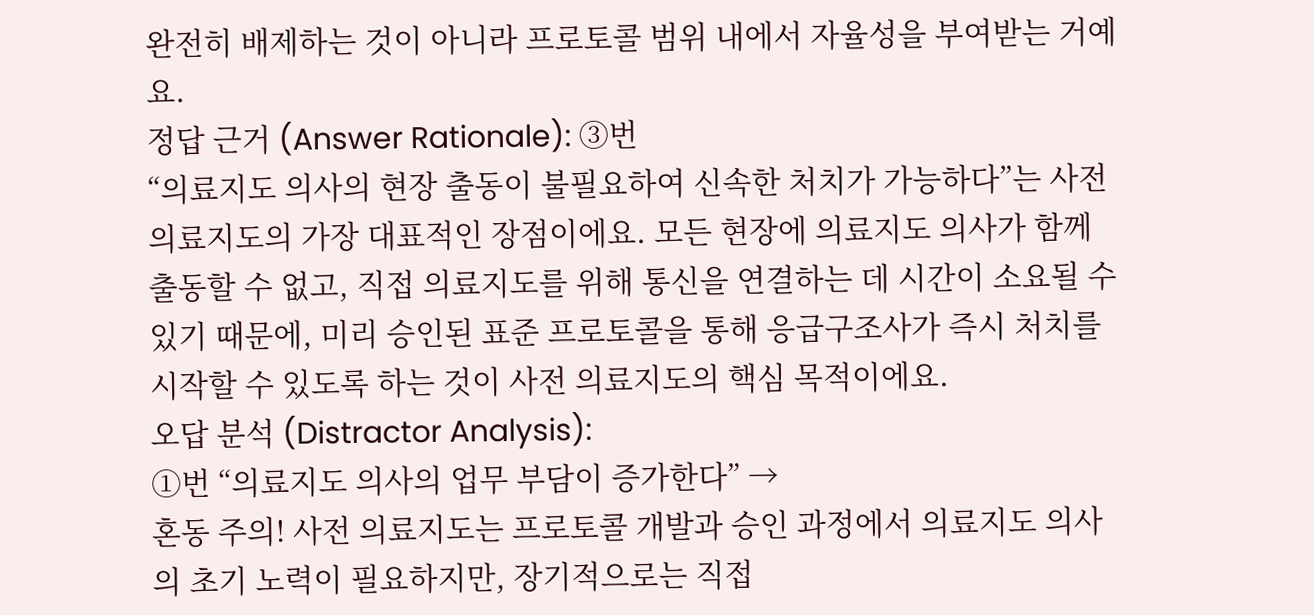완전히 배제하는 것이 아니라 프로토콜 범위 내에서 자율성을 부여받는 거예요.
정답 근거 (Answer Rationale): ③번
“의료지도 의사의 현장 출동이 불필요하여 신속한 처치가 가능하다”는 사전 의료지도의 가장 대표적인 장점이에요. 모든 현장에 의료지도 의사가 함께 출동할 수 없고, 직접 의료지도를 위해 통신을 연결하는 데 시간이 소요될 수 있기 때문에, 미리 승인된 표준 프로토콜을 통해 응급구조사가 즉시 처치를 시작할 수 있도록 하는 것이 사전 의료지도의 핵심 목적이에요.
오답 분석 (Distractor Analysis):
①번 “의료지도 의사의 업무 부담이 증가한다” →
혼동 주의! 사전 의료지도는 프로토콜 개발과 승인 과정에서 의료지도 의사의 초기 노력이 필요하지만, 장기적으로는 직접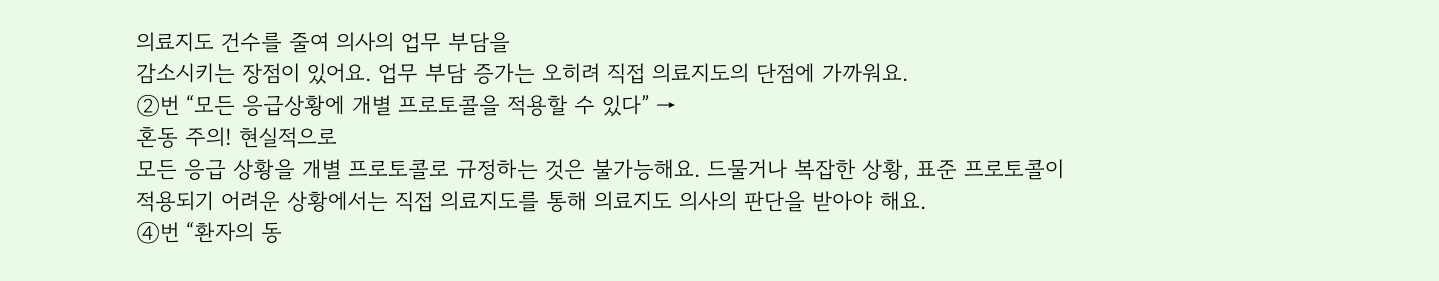의료지도 건수를 줄여 의사의 업무 부담을
감소시키는 장점이 있어요. 업무 부담 증가는 오히려 직접 의료지도의 단점에 가까워요.
②번 “모든 응급상황에 개별 프로토콜을 적용할 수 있다” →
혼동 주의! 현실적으로
모든 응급 상황을 개별 프로토콜로 규정하는 것은 불가능해요. 드물거나 복잡한 상황, 표준 프로토콜이 적용되기 어려운 상황에서는 직접 의료지도를 통해 의료지도 의사의 판단을 받아야 해요.
④번 “환자의 동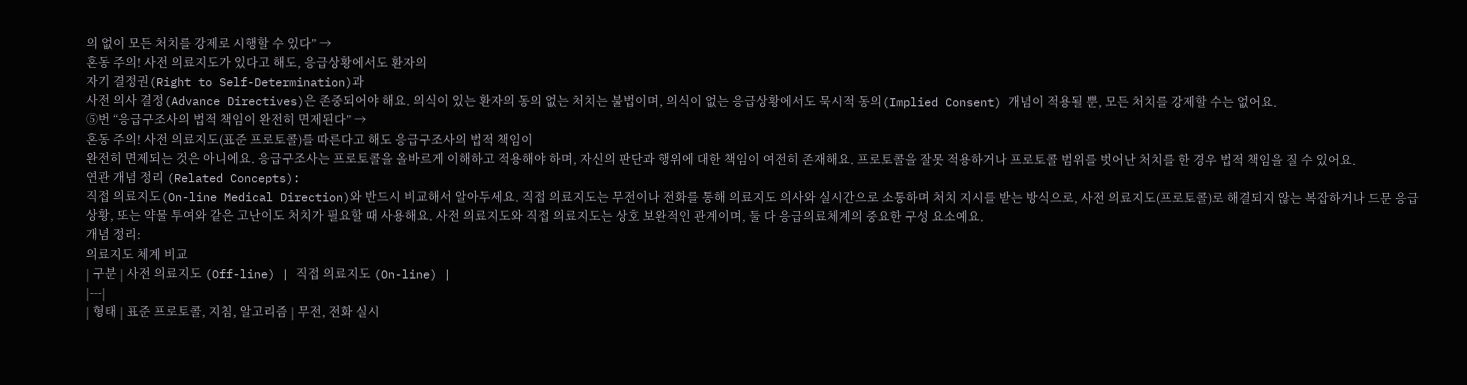의 없이 모든 처치를 강제로 시행할 수 있다” →
혼동 주의! 사전 의료지도가 있다고 해도, 응급상황에서도 환자의
자기 결정권(Right to Self-Determination)과
사전 의사 결정(Advance Directives)은 존중되어야 해요. 의식이 있는 환자의 동의 없는 처치는 불법이며, 의식이 없는 응급상황에서도 묵시적 동의(Implied Consent) 개념이 적용될 뿐, 모든 처치를 강제할 수는 없어요.
⑤번 “응급구조사의 법적 책임이 완전히 면제된다” →
혼동 주의! 사전 의료지도(표준 프로토콜)를 따른다고 해도 응급구조사의 법적 책임이
완전히 면제되는 것은 아니에요. 응급구조사는 프로토콜을 올바르게 이해하고 적용해야 하며, 자신의 판단과 행위에 대한 책임이 여전히 존재해요. 프로토콜을 잘못 적용하거나 프로토콜 범위를 벗어난 처치를 한 경우 법적 책임을 질 수 있어요.
연관 개념 정리 (Related Concepts):
직접 의료지도(On-line Medical Direction)와 반드시 비교해서 알아두세요. 직접 의료지도는 무전이나 전화를 통해 의료지도 의사와 실시간으로 소통하며 처치 지시를 받는 방식으로, 사전 의료지도(프로토콜)로 해결되지 않는 복잡하거나 드문 응급 상황, 또는 약물 투여와 같은 고난이도 처치가 필요할 때 사용해요. 사전 의료지도와 직접 의료지도는 상호 보완적인 관계이며, 둘 다 응급의료체계의 중요한 구성 요소예요.
개념 정리:
의료지도 체계 비교
| 구분 | 사전 의료지도 (Off-line) | 직접 의료지도 (On-line) |
|---|
| 형태 | 표준 프로토콜, 지침, 알고리즘 | 무전, 전화 실시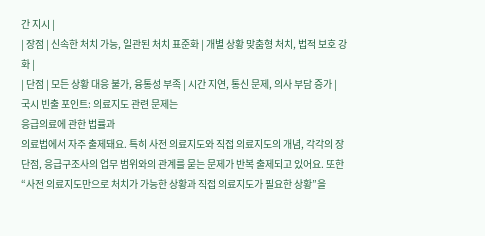간 지시 |
| 장점 | 신속한 처치 가능, 일관된 처치 표준화 | 개별 상황 맞춤형 처치, 법적 보호 강화 |
| 단점 | 모든 상황 대응 불가, 융통성 부족 | 시간 지연, 통신 문제, 의사 부담 증가 |
국시 빈출 포인트: 의료지도 관련 문제는
응급의료에 관한 법률과
의료법에서 자주 출제돼요. 특히 사전 의료지도와 직접 의료지도의 개념, 각각의 장단점, 응급구조사의 업무 범위와의 관계를 묻는 문제가 반복 출제되고 있어요. 또한 “사전 의료지도만으로 처치가 가능한 상황과 직접 의료지도가 필요한 상황”을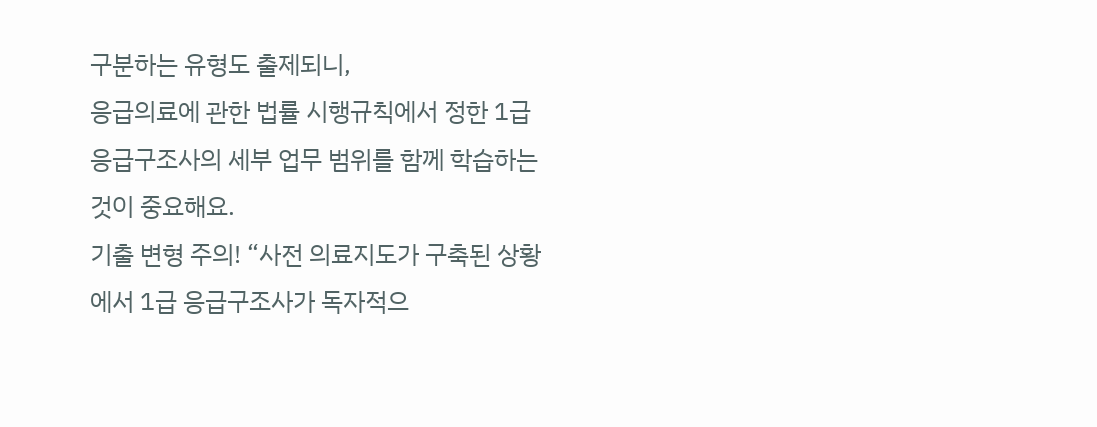구분하는 유형도 출제되니,
응급의료에 관한 법률 시행규칙에서 정한 1급 응급구조사의 세부 업무 범위를 함께 학습하는 것이 중요해요.
기출 변형 주의! “사전 의료지도가 구축된 상황에서 1급 응급구조사가 독자적으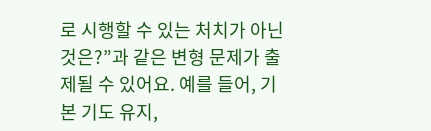로 시행할 수 있는 처치가 아닌 것은?”과 같은 변형 문제가 출제될 수 있어요. 예를 들어, 기본 기도 유지,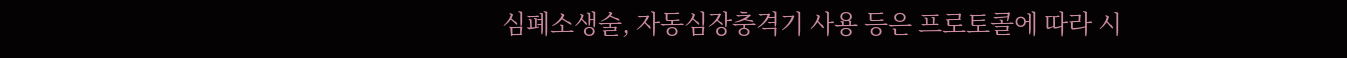심폐소생술, 자동심장충격기 사용 등은 프로토콜에 따라 시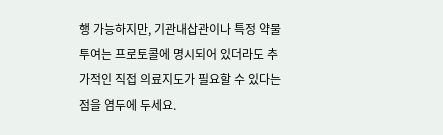행 가능하지만, 기관내삽관이나 특정 약물 투여는 프로토콜에 명시되어 있더라도 추가적인 직접 의료지도가 필요할 수 있다는 점을 염두에 두세요.